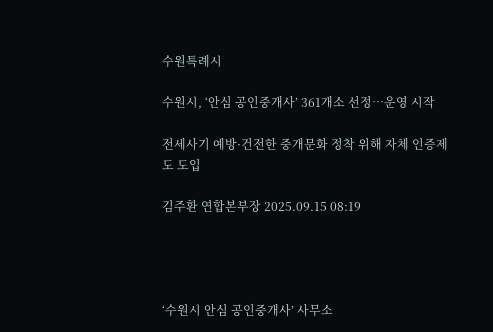수원특례시

수원시, ‘안심 공인중개사’ 361개소 선정…운영 시작

전세사기 예방·건전한 중개문화 정착 위해 자체 인증제도 도입

김주환 연합본부장 2025.09.15 08:19




‘수원시 안심 공인중개사’ 사무소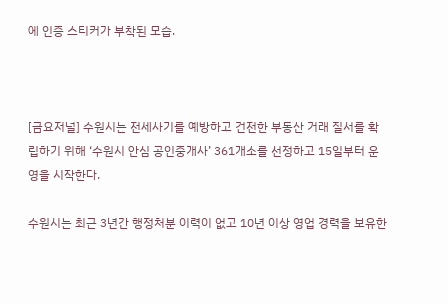에 인증 스티커가 부착된 모습.



[금요저널] 수원시는 전세사기를 예방하고 건전한 부동산 거래 질서를 확립하기 위해 ‘수원시 안심 공인중개사’ 361개소를 선정하고 15일부터 운영을 시작한다.

수원시는 최근 3년간 행정처분 이력이 없고 10년 이상 영업 경력을 보유한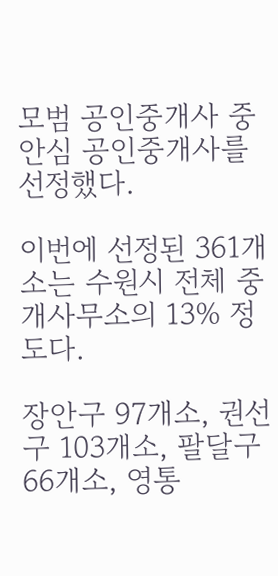모범 공인중개사 중 안심 공인중개사를 선정했다.

이번에 선정된 361개소는 수원시 전체 중개사무소의 13% 정도다.

장안구 97개소, 권선구 103개소, 팔달구 66개소, 영통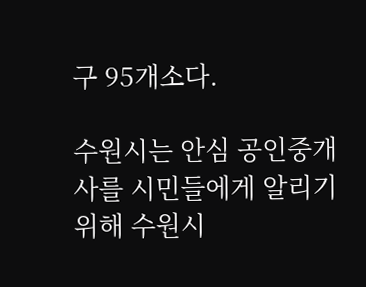구 95개소다.

수원시는 안심 공인중개사를 시민들에게 알리기 위해 수원시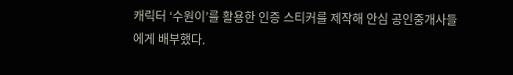캐릭터 ‘수원이’를 활용한 인증 스티커를 제작해 안심 공인중개사들에게 배부했다.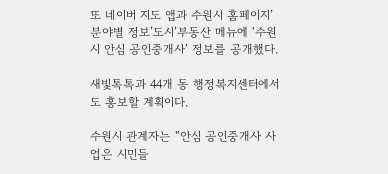또 네이버 지도 앱과 수원시 홈페이지’분야별 정보’도시’부동산 메뉴에 ‘수원시 안심 공인중개사’ 정보를 공개했다.

새빛톡톡과 44개 동 행정복지센터에서도 홍보할 계획이다.

수원시 관계자는 “안심 공인중개사 사업은 시민들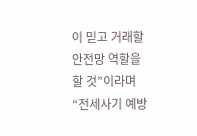이 믿고 거래할 안전망 역할을 할 것”이라며 “전세사기 예방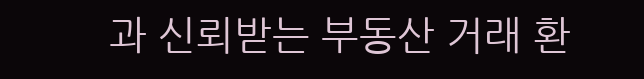과 신뢰받는 부동산 거래 환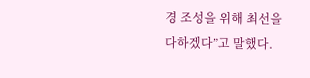경 조성을 위해 최선을 다하겠다”고 말했다.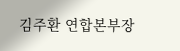김주환 연합본부장